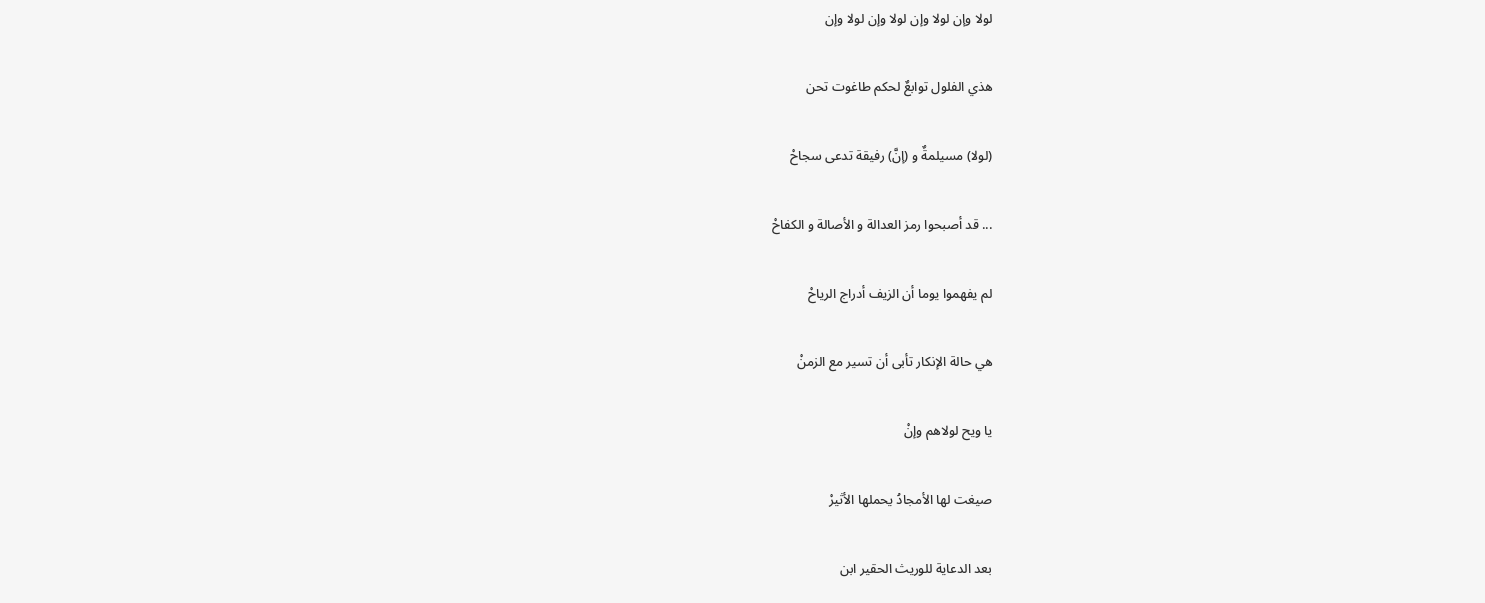لولا وإن لولا وإن لولا وإن لولا وإن

هذي الفلول توابعٌ لحكم طاغوت تحن

(لولا) مسيلمةٌ و (إنَّ) رفيقة تدعى سجاحْ

... قد أصبحوا رمز العدالة و الأصالة و الكفاحْ

لم يفهموا يوما أن الزيف أدراج الرياحْ

هي حالة الإنكار تأبى أن تسير مع الزمنْ

يا ويح لولاهم وإنْ

صيغت لها الأمجادُ يحملها الأثيرْ

بعد الدعاية للوريث الحقير ابن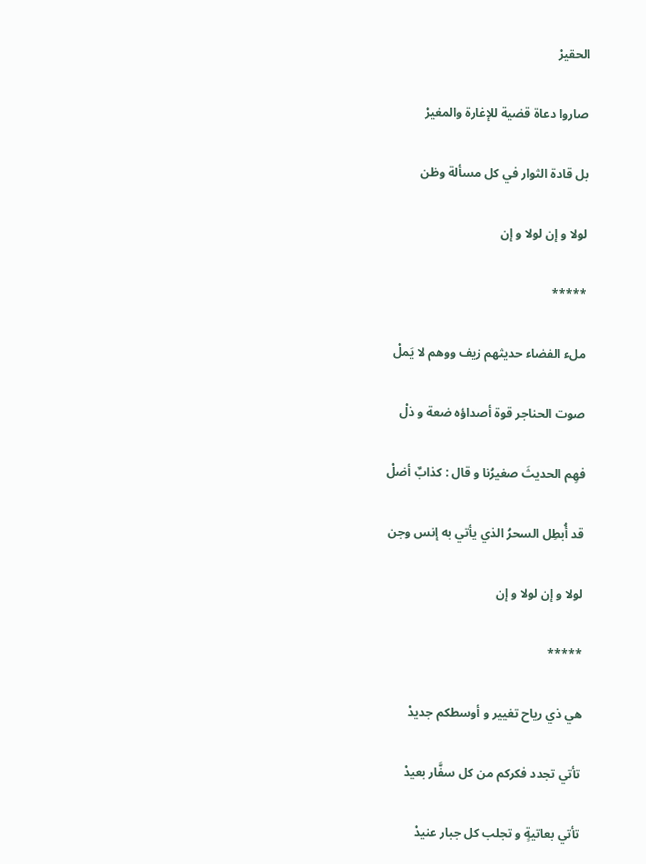الحقيرْ

صاروا دعاة قضية للإغارة والمغيرْ

بل قادة الثوار في كل مسألة وظن

لولا و إن لولا و إن

*****

ملء الفضاء حديثهم زيف ووهم لا يَملْ

صوت الحناجر قوة أصداؤه ضعة و ذلْ

فهِم الحديثَ صغيرُنا و قال : كذابٌ أضلْ

قد أُبطِل السحرُ الذي يأتي به إنس وجن

لولا و إن لولا و إن

*****

هي ذي رياح تغيير و أوسطكم جديدْ

تأتي تجدد فكركم من كل سفَّار بعيدْ

تأتي بعاتيةٍ و تجلب كل جبار عنيدْ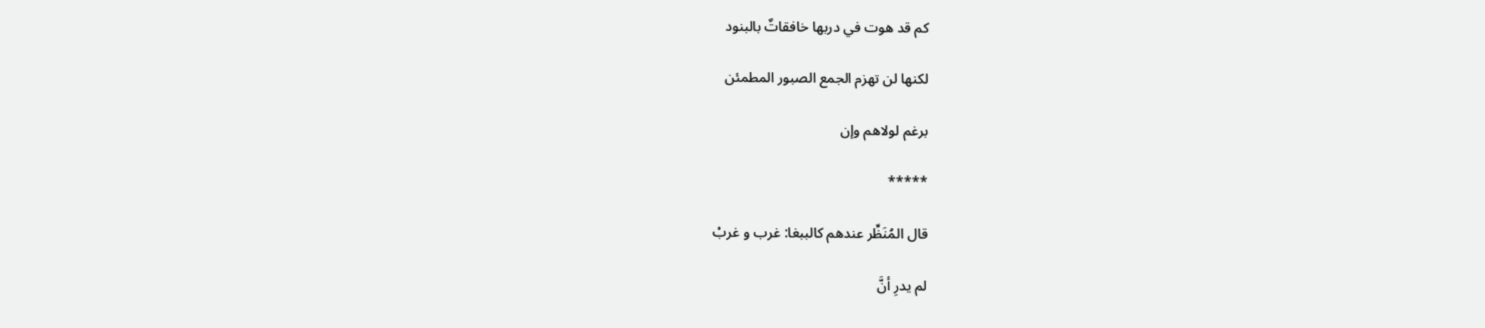كم قد هوت في دربها خافقاتٌ بالبنود

لكنها لن تهزم الجمع الصبور المطمئن

برغم لولاهم وإن

*****

قال المُنَظِّر عندهم كالببغا: غرب و غربْ

لم يدرِ أنَّ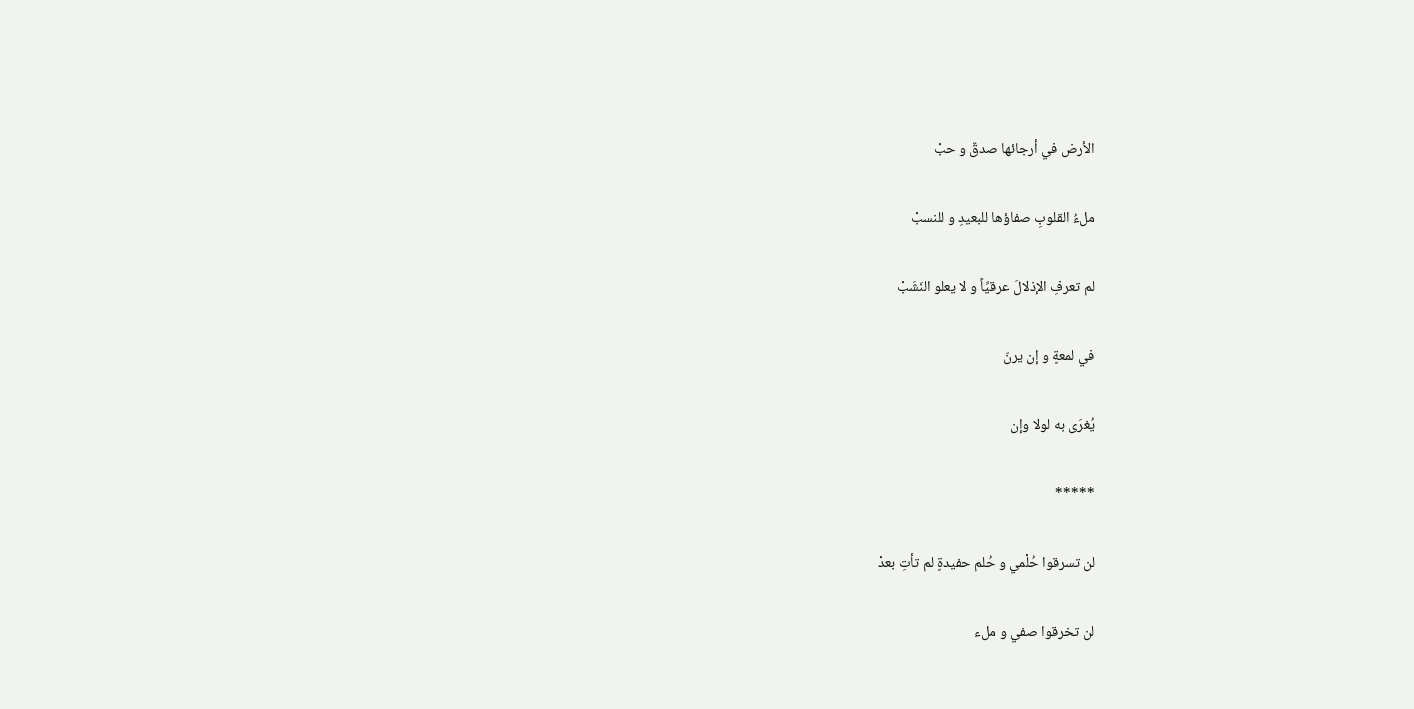الأرض في أرجائها صدقٌ و حبْ

ملءُ القلوبِ صفاؤها للبعيدِ و للنسبْ

لم تعرفِ الإذلالَ عرقيِّاً و لا يعلو النَشَبْ

في لمعةٍ و إن يرنّ

يُغرَى به لولا وإن

*****

لن تسرقوا حُلْمي و حُلم حفيدةٍ لم تأتِ بعدْ

لن تخرقوا صفي و ملء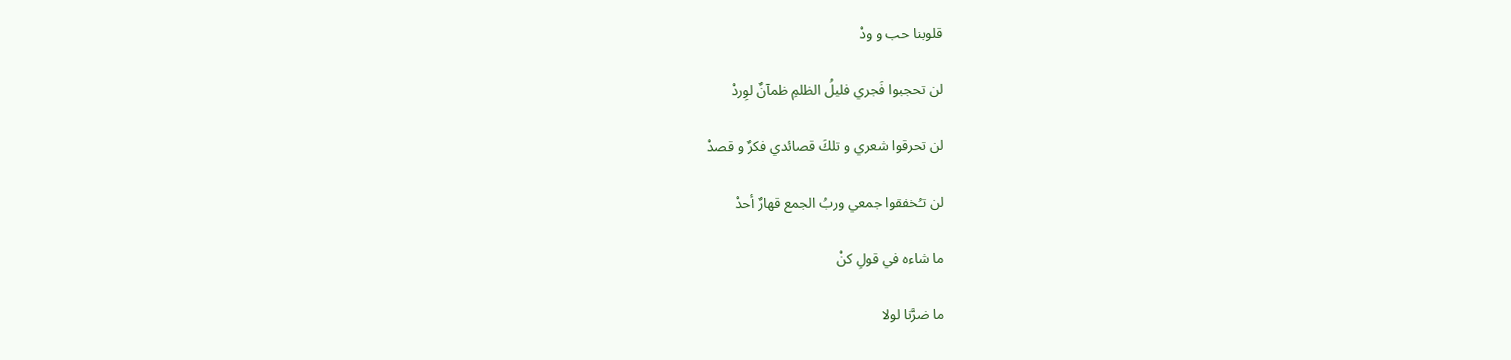قلوبنا حب و ودْ

لن تحجبوا فَجري فليلُ الظلمِ ظمآنٌ لوِردْ

لن تحرقوا شعري و تلكَ قصائدي فكرٌ و قصدْ

لن تـُخفقوا جمعي وربُ الجمع قهارٌ أحدْ

ما شاءه في قولِ كنْ

ما ضرَّنا لولا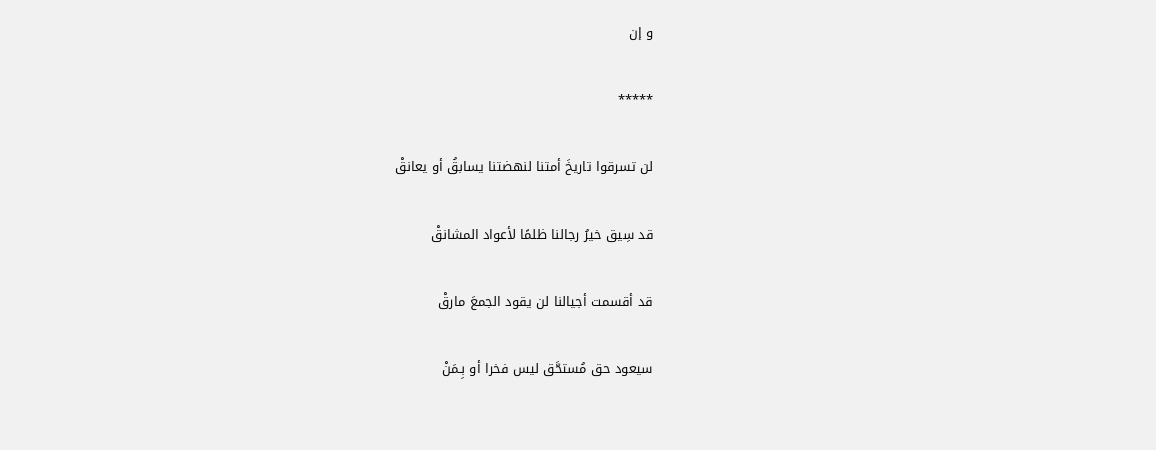و إن

*****

لن تسرقوا تاريخَ أمتنا لنهضتنا يسابقُ أو يعانقْ

قد سِيق خيرُ رجالنا ظلمًا لأعواد المشانقْ

قد أقسمت أجيالنا لن يقود الجمعَ مارقْ

سيعود حق مُستحَّق ليس فخرا أو بِـمَنْ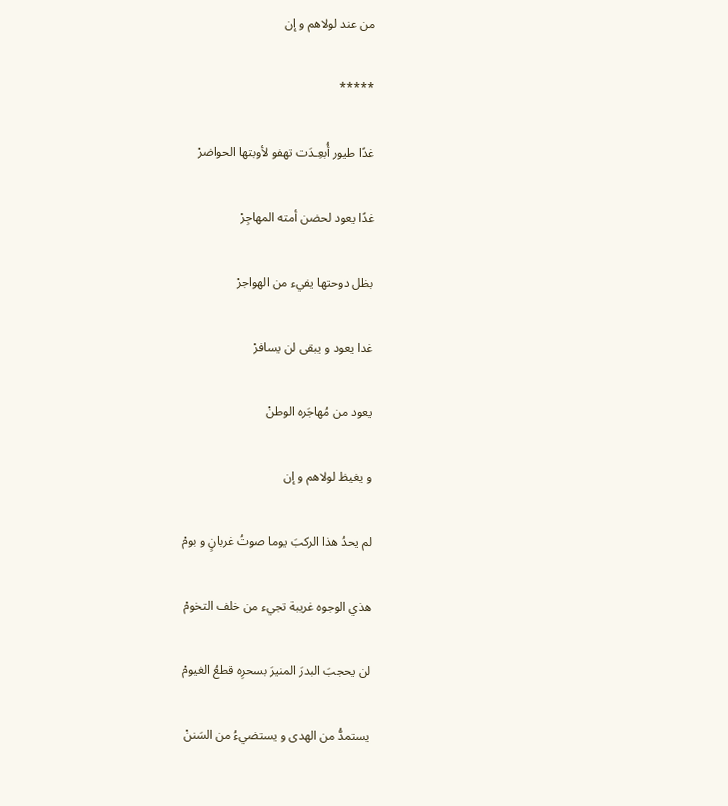من عند لولاهم و إن

*****

غدًا طيور أُبعِـدَت تهفو لأوبتها الحواضرْ

غدًا يعود لحضن أمته المهاجِرْ

بظل دوحتها يفيء من الهواجرْ

غدا يعود و يبقى لن يسافرْ

يعود من مُهاجَره الوطنْ

و يغيظ لولاهم و إن

لم يحدُ هذا الركبَ يوما صوتُ غربانٍ و بومْ

هذي الوجوه غريبة تجيء من خلف التخومْ

لن يحجبَ البدرَ المنيرَ بسحرِه قطعُ الغيومْ

يستمدُّ من الهدى و يستضيءُ من السَننْ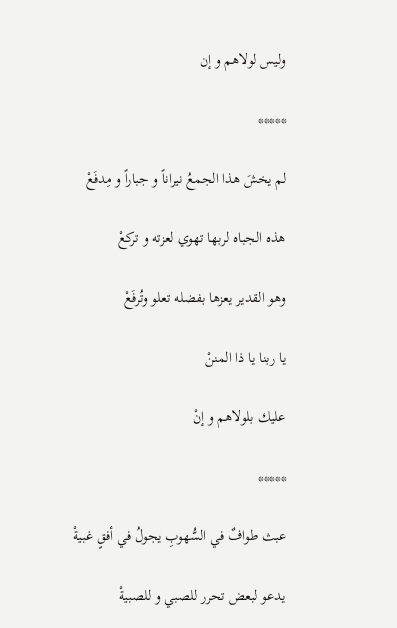وليس لولاهم و إن

*****

لم يخشَ هذا الجمعُ نيراناً و جباراً و مِدفَعْ

هذه الجباه لربها تهوي لعزته و تركعْ

وهو القدير يعزها بفضله تعلو وتُرفَعْ

يا ربنا يا ذا المننْ

عليك بلولاهم و إنْ

*****

عبث طوافٌ في السُّهوبِ يجولُ في أفقٍ غبيةْ

يدعو لبعض تحرر للصبي و للصبيةْ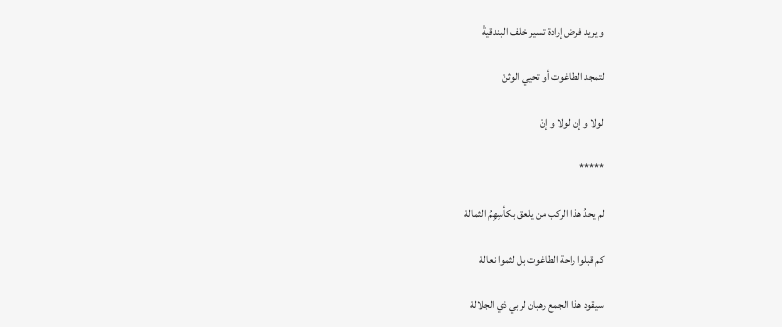و يريد فرض إرادة تسير خلف البندقيةْ

لتمجد الطاغوت أو تحيي الوثنْ

لولا و إن لولا و إنْ

*****

لم يحدُ هذا الركب من يلعق بكأسِهِمُ الثمالهْ

كم قبلوا راحة الطاغوت بل لثموا نعالهْ

سيقود هذا الجمع رهبان لربي ذي الجلالهْ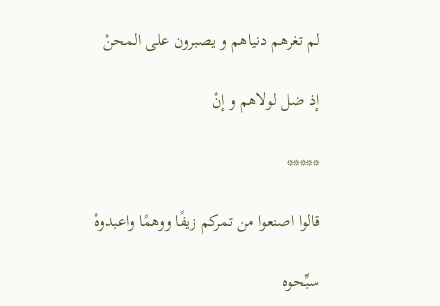لم تغرهم دنياهم و يصبرون على المحنْ

إذ ضل لولاهم و إنْ

*****

قالوا اصنعوا من تمركم زيفًا ووهمًا واعبدوهْ

سبِّحوه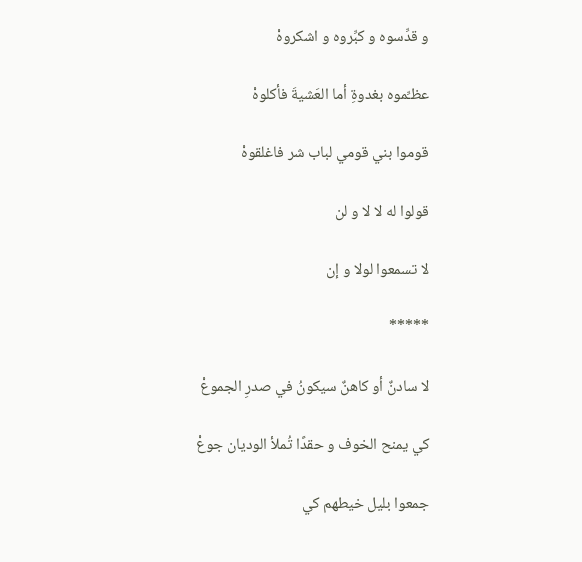و قدِّسوه و كبِّروه و اشكروهْ

عظـِّموه بغدوةِ أما العَشيةَ فأكلوهْ

قوموا بني قومي لباب شر فاغلقوهْ

قولوا له لا لا و لن

لا تسمعوا لولا و إن

*****

لا سادنٌ أو كاهنٌ سيكونُ في صدرِ الجموعْ

كي يمنح الخوف و حقدًا تُملأ الوديان جوعْ

جمعوا بليل خيطهم كي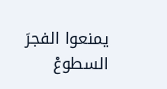يمنعوا الفجرَ السطوعْ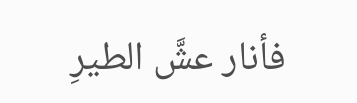فأنار عشَّ الطيرِ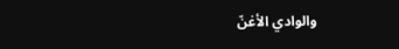والوادي الأغنّ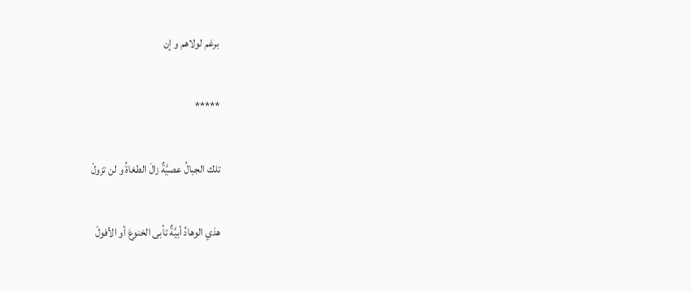برغم لولاهم و إن

*****

تلك الجبالُ عصيَّةٌ زالَ الطغاةُ و لن تزولْ

هذي الوهادُ أبيَّةٌ تأبى الخنوعَ أو الأفولْ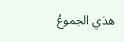هذي الجموعُ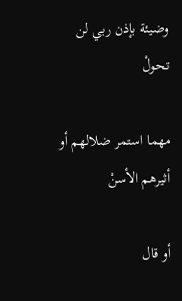وضيئة بإذن ربي لن تحولْ

مهما استمر ضلالهم أو أثيرهم الأسنْ

أو قال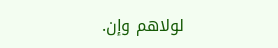لولاهم وإن.